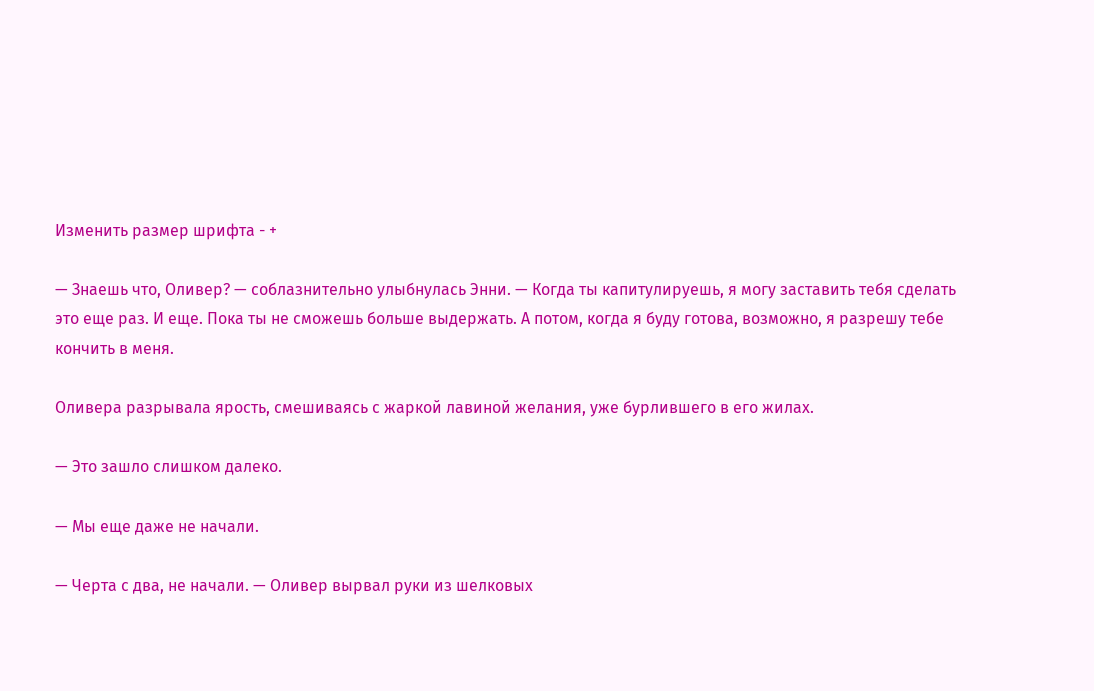Изменить размер шрифта - +

— Знаешь что, Оливер? — соблазнительно улыбнулась Энни. — Когда ты капитулируешь, я могу заставить тебя сделать это еще раз. И еще. Пока ты не сможешь больше выдержать. А потом, когда я буду готова, возможно, я разрешу тебе кончить в меня.

Оливера разрывала ярость, смешиваясь с жаркой лавиной желания, уже бурлившего в его жилах.

— Это зашло слишком далеко.

— Мы еще даже не начали.

— Черта с два, не начали. — Оливер вырвал руки из шелковых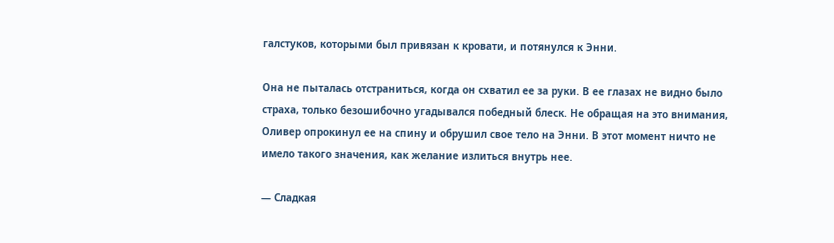галстуков, которыми был привязан к кровати, и потянулся к Энни.

Она не пыталась отстраниться, когда он схватил ее за руки. В ее глазах не видно было страха, только безошибочно угадывался победный блеск. Не обращая на это внимания, Оливер опрокинул ее на спину и обрушил свое тело на Энни. В этот момент ничто не имело такого значения, как желание излиться внутрь нее.

— Сладкая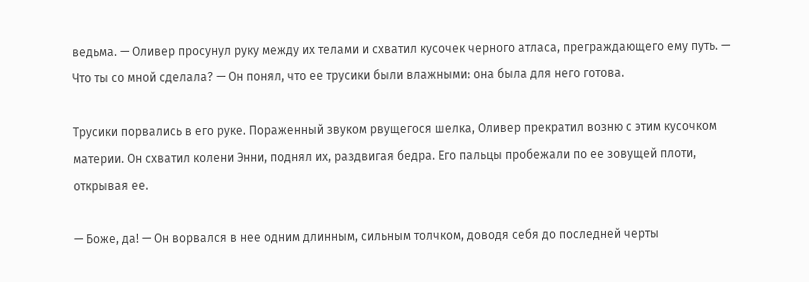ведьма. — Оливер просунул руку между их телами и схватил кусочек черного атласа, преграждающего ему путь. — Что ты со мной сделала? — Он понял, что ее трусики были влажными: она была для него готова.

Трусики порвались в его руке. Пораженный звуком рвущегося шелка, Оливер прекратил возню с этим кусочком материи. Он схватил колени Энни, поднял их, раздвигая бедра. Его пальцы пробежали по ее зовущей плоти, открывая ее.

— Боже, да! — Он ворвался в нее одним длинным, сильным толчком, доводя себя до последней черты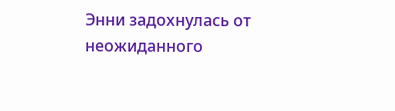Энни задохнулась от неожиданного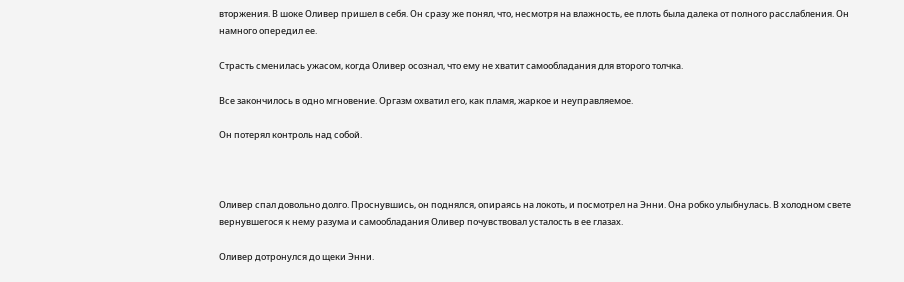вторжения. В шоке Оливер пришел в себя. Он сразу же понял, что, несмотря на влажность, ее плоть была далека от полного расслабления. Он намного опередил ее.

Страсть сменилась ужасом, когда Оливер осознал, что ему не хватит самообладания для второго толчка.

Все закончилось в одно мгновение. Оргазм охватил его, как пламя, жаркое и неуправляемое.

Он потерял контроль над собой.



Оливер спал довольно долго. Проснувшись, он поднялся, опираясь на локоть, и посмотрел на Энни. Она робко улыбнулась. В холодном свете вернувшегося к нему разума и самообладания Оливер почувствовал усталость в ее глазах.

Оливер дотронулся до щеки Энни.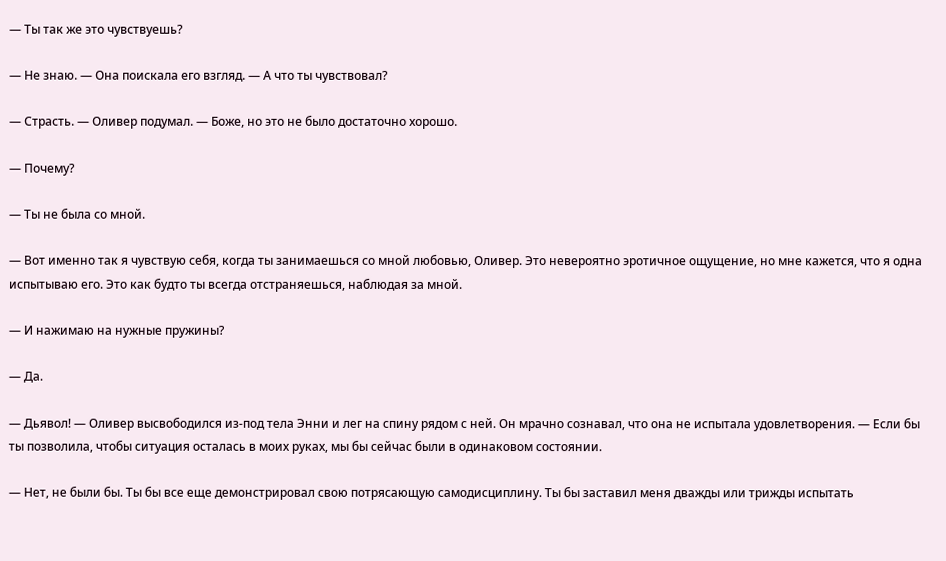— Ты так же это чувствуешь?

— Не знаю. — Она поискала его взгляд. — А что ты чувствовал?

— Страсть. — Оливер подумал. — Боже, но это не было достаточно хорошо.

— Почему?

— Ты не была со мной.

— Вот именно так я чувствую себя, когда ты занимаешься со мной любовью, Оливер. Это невероятно эротичное ощущение, но мне кажется, что я одна испытываю его. Это как будто ты всегда отстраняешься, наблюдая за мной.

— И нажимаю на нужные пружины?

— Да.

— Дьявол! — Оливер высвободился из-под тела Энни и лег на спину рядом с ней. Он мрачно сознавал, что она не испытала удовлетворения. — Если бы ты позволила, чтобы ситуация осталась в моих руках, мы бы сейчас были в одинаковом состоянии.

— Нет, не были бы. Ты бы все еще демонстрировал свою потрясающую самодисциплину. Ты бы заставил меня дважды или трижды испытать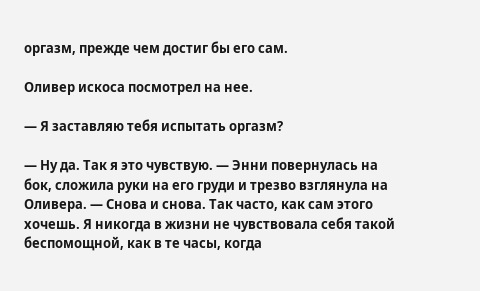оргазм, прежде чем достиг бы его сам.

Оливер искоса посмотрел на нее.

— Я заставляю тебя испытать оргазм?

— Ну да. Так я это чувствую. — Энни повернулась на бок, сложила руки на его груди и трезво взглянула на Оливера. — Снова и снова. Так часто, как сам этого хочешь. Я никогда в жизни не чувствовала себя такой беспомощной, как в те часы, когда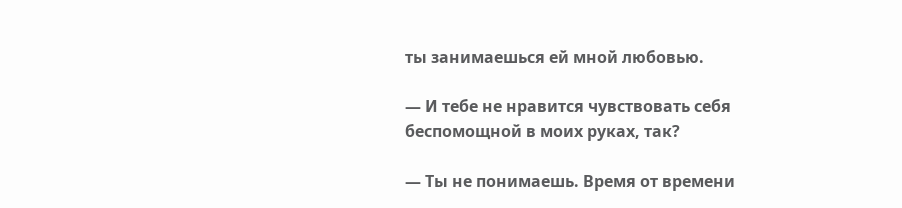ты занимаешься ей мной любовью.

— И тебе не нравится чувствовать себя беспомощной в моих руках, так?

— Ты не понимаешь. Время от времени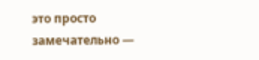это просто замечательно —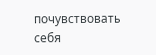почувствовать себя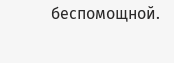беспомощной.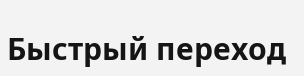Быстрый переход